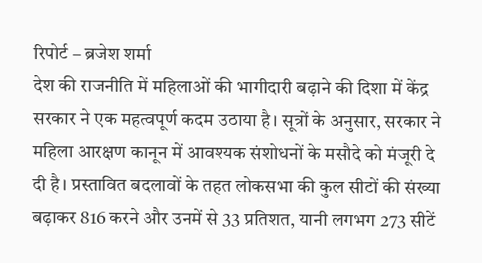रिपोर्ट – ब्रजेश शर्मा
देश की राजनीति में महिलाओं की भागीदारी बढ़ाने की दिशा में केंद्र सरकार ने एक महत्वपूर्ण कदम उठाया है। सूत्रों के अनुसार, सरकार ने महिला आरक्षण कानून में आवश्यक संशोधनों के मसौदे को मंजूरी दे दी है। प्रस्तावित बदलावों के तहत लोकसभा की कुल सीटों की संख्या बढ़ाकर 816 करने और उनमें से 33 प्रतिशत, यानी लगभग 273 सीटें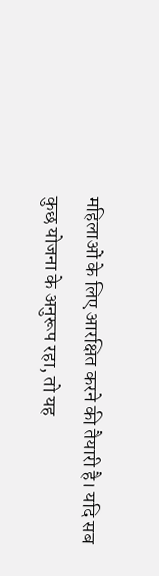महिलाओं के लिए आरक्षित करने की तैयारी है। यदि सब कुछ योजना के अनुरूप रहा, तो यह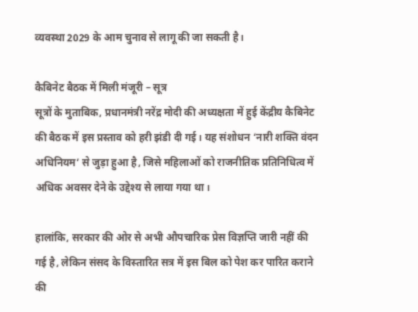व्यवस्था 2029 के आम चुनाव से लागू की जा सकती है।

कैबिनेट बैठक में मिली मंजूरी – सूत्र
सूत्रों के मुताबिक, प्रधानमंत्री नरेंद्र मोदी की अध्यक्षता में हुई केंद्रीय कैबिनेट की बैठक में इस प्रस्ताव को हरी झंडी दी गई। यह संशोधन ‘नारी शक्ति वंदन अधिनियम’ से जुड़ा हुआ है, जिसे महिलाओं को राजनीतिक प्रतिनिधित्व में अधिक अवसर देने के उद्देश्य से लाया गया था।

हालांकि, सरकार की ओर से अभी औपचारिक प्रेस विज्ञप्ति जारी नहीं की गई है, लेकिन संसद के विस्तारित सत्र में इस बिल को पेश कर पारित कराने की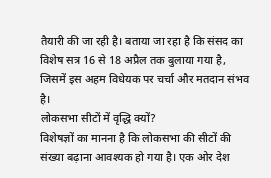तैयारी की जा रही है। बताया जा रहा है कि संसद का विशेष सत्र 16 से 18 अप्रैल तक बुलाया गया है, जिसमें इस अहम विधेयक पर चर्चा और मतदान संभव है।
लोकसभा सीटों में वृद्धि क्यों?
विशेषज्ञों का मानना है कि लोकसभा की सीटों की संख्या बढ़ाना आवश्यक हो गया है। एक ओर देश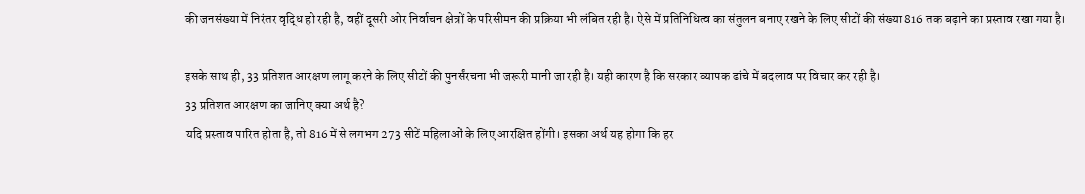की जनसंख्या में निरंतर वृद्धि हो रही है, वहीं दूसरी ओर निर्वाचन क्षेत्रों के परिसीमन की प्रक्रिया भी लंबित रही है। ऐसे में प्रतिनिधित्व का संतुलन बनाए रखने के लिए सीटों की संख्या 816 तक बढ़ाने का प्रस्ताव रखा गया है।

इसके साथ ही, 33 प्रतिशत आरक्षण लागू करने के लिए सीटों की पुनर्संरचना भी जरूरी मानी जा रही है। यही कारण है कि सरकार व्यापक ढांचे में बदलाव पर विचार कर रही है।
33 प्रतिशत आरक्षण का जानिए क्या अर्थ है?
यदि प्रस्ताव पारित होता है, तो 816 में से लगभग 273 सीटें महिलाओं के लिए आरक्षित होंगी। इसका अर्थ यह होगा कि हर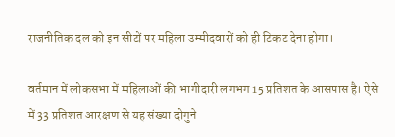राजनीतिक दल को इन सीटों पर महिला उम्मीदवारों को ही टिकट देना होगा।

वर्तमान में लोकसभा में महिलाओं की भागीदारी लगभग 15 प्रतिशत के आसपास है। ऐसे में 33 प्रतिशत आरक्षण से यह संख्या दोगुने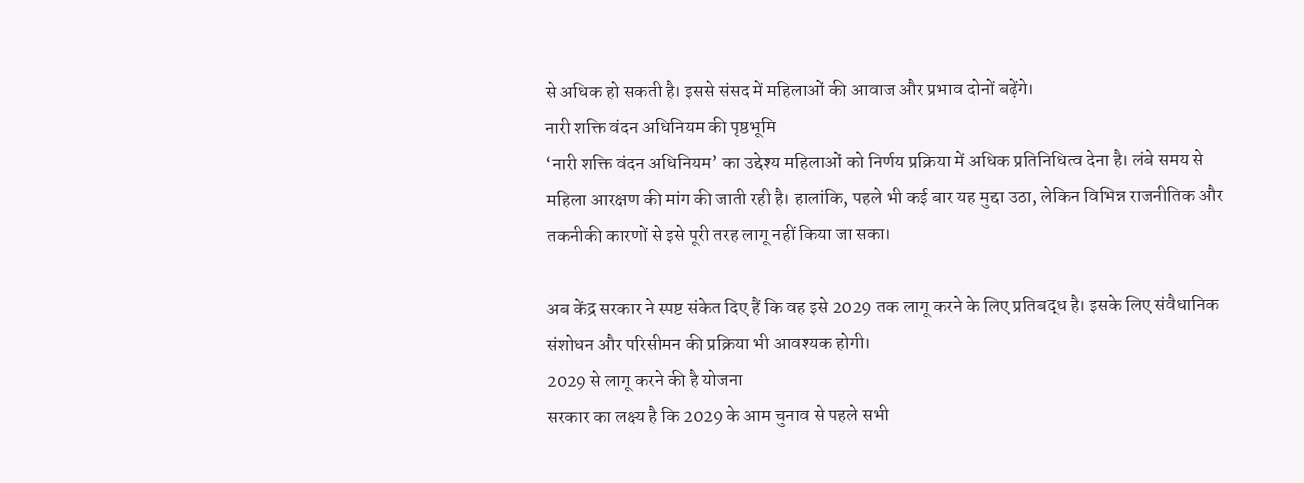से अधिक हो सकती है। इससे संसद में महिलाओं की आवाज और प्रभाव दोनों बढ़ेंगे।
नारी शक्ति वंदन अधिनियम की पृष्ठभूमि
‘नारी शक्ति वंदन अधिनियम’ का उद्देश्य महिलाओं को निर्णय प्रक्रिया में अधिक प्रतिनिधित्व देना है। लंबे समय से महिला आरक्षण की मांग की जाती रही है। हालांकि, पहले भी कई बार यह मुद्दा उठा, लेकिन विभिन्न राजनीतिक और तकनीकी कारणों से इसे पूरी तरह लागू नहीं किया जा सका।

अब केंद्र सरकार ने स्पष्ट संकेत दिए हैं कि वह इसे 2029 तक लागू करने के लिए प्रतिबद्ध है। इसके लिए संवैधानिक संशोधन और परिसीमन की प्रक्रिया भी आवश्यक होगी।
2029 से लागू करने की है योजना
सरकार का लक्ष्य है कि 2029 के आम चुनाव से पहले सभी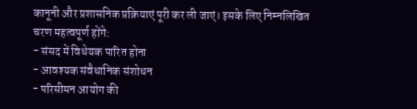कानूनी और प्रशासनिक प्रक्रियाएं पूरी कर ली जाएं। इसके लिए निम्नलिखित चरण महत्वपूर्ण होंगे:
- संसद में विधेयक पारित होना
- आवश्यक संवैधानिक संशोधन
- परिसीमन आयोग की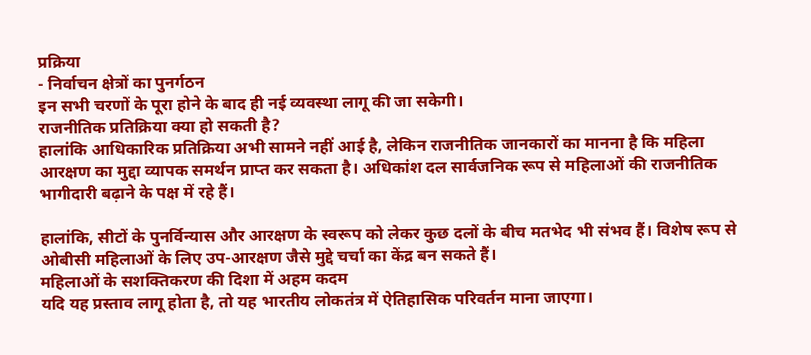प्रक्रिया
- निर्वाचन क्षेत्रों का पुनर्गठन
इन सभी चरणों के पूरा होने के बाद ही नई व्यवस्था लागू की जा सकेगी।
राजनीतिक प्रतिक्रिया क्या हो सकती है?
हालांकि आधिकारिक प्रतिक्रिया अभी सामने नहीं आई है, लेकिन राजनीतिक जानकारों का मानना है कि महिला आरक्षण का मुद्दा व्यापक समर्थन प्राप्त कर सकता है। अधिकांश दल सार्वजनिक रूप से महिलाओं की राजनीतिक भागीदारी बढ़ाने के पक्ष में रहे हैं।

हालांकि, सीटों के पुनर्विन्यास और आरक्षण के स्वरूप को लेकर कुछ दलों के बीच मतभेद भी संभव हैं। विशेष रूप से ओबीसी महिलाओं के लिए उप-आरक्षण जैसे मुद्दे चर्चा का केंद्र बन सकते हैं।
महिलाओं के सशक्तिकरण की दिशा में अहम कदम
यदि यह प्रस्ताव लागू होता है, तो यह भारतीय लोकतंत्र में ऐतिहासिक परिवर्तन माना जाएगा।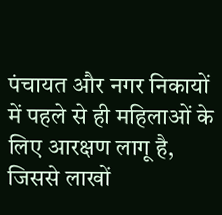पंचायत और नगर निकायों में पहले से ही महिलाओं के लिए आरक्षण लागू है, जिससे लाखों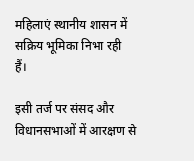महिलाएं स्थानीय शासन में सक्रिय भूमिका निभा रही हैं।

इसी तर्ज पर संसद और विधानसभाओं में आरक्षण से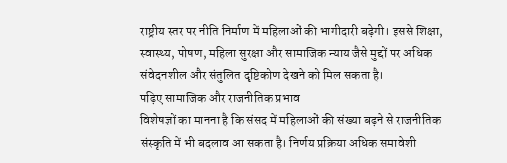राष्ट्रीय स्तर पर नीति निर्माण में महिलाओं की भागीदारी बढ़ेगी। इससे शिक्षा, स्वास्थ्य, पोषण, महिला सुरक्षा और सामाजिक न्याय जैसे मुद्दों पर अधिक संवेदनशील और संतुलित दृष्टिकोण देखने को मिल सकता है।
पढ़िए सामाजिक और राजनीतिक प्रभाव
विशेषज्ञों का मानना है कि संसद में महिलाओं की संख्या बढ़ने से राजनीतिक संस्कृति में भी बदलाव आ सकता है। निर्णय प्रक्रिया अधिक समावेशी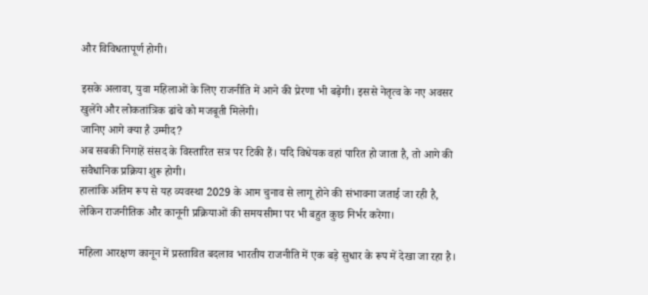और विविधतापूर्ण होगी।

इसके अलावा, युवा महिलाओं के लिए राजनीति में आने की प्रेरणा भी बढ़ेगी। इससे नेतृत्व के नए अवसर खुलेंगे और लोकतांत्रिक ढांचे को मजबूती मिलेगी।
जानिए आगे क्या है उम्मीद?
अब सबकी निगाहें संसद के विस्तारित सत्र पर टिकी हैं। यदि विधेयक वहां पारित हो जाता है, तो आगे की संवैधानिक प्रक्रिया शुरू होगी।
हालांकि अंतिम रूप से यह व्यवस्था 2029 के आम चुनाव से लागू होने की संभावना जताई जा रही है, लेकिन राजनीतिक और कानूनी प्रक्रियाओं की समयसीमा पर भी बहुत कुछ निर्भर करेगा।

महिला आरक्षण कानून में प्रस्तावित बदलाव भारतीय राजनीति में एक बड़े सुधार के रूप में देखा जा रहा है।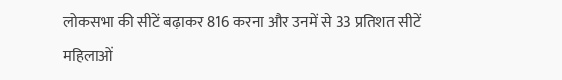लोकसभा की सीटें बढ़ाकर 816 करना और उनमें से 33 प्रतिशत सीटें महिलाओं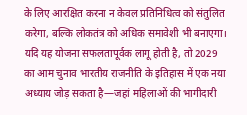के लिए आरक्षित करना न केवल प्रतिनिधित्व को संतुलित करेगा, बल्कि लोकतंत्र को अधिक समावेशी भी बनाएगा।
यदि यह योजना सफलतापूर्वक लागू होती है, तो 2029 का आम चुनाव भारतीय राजनीति के इतिहास में एक नया अध्याय जोड़ सकता है—जहां महिलाओं की भागीदारी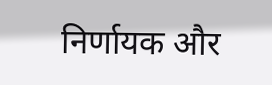निर्णायक और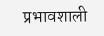प्रभावशाली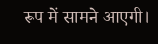रूप में सामने आएगी।